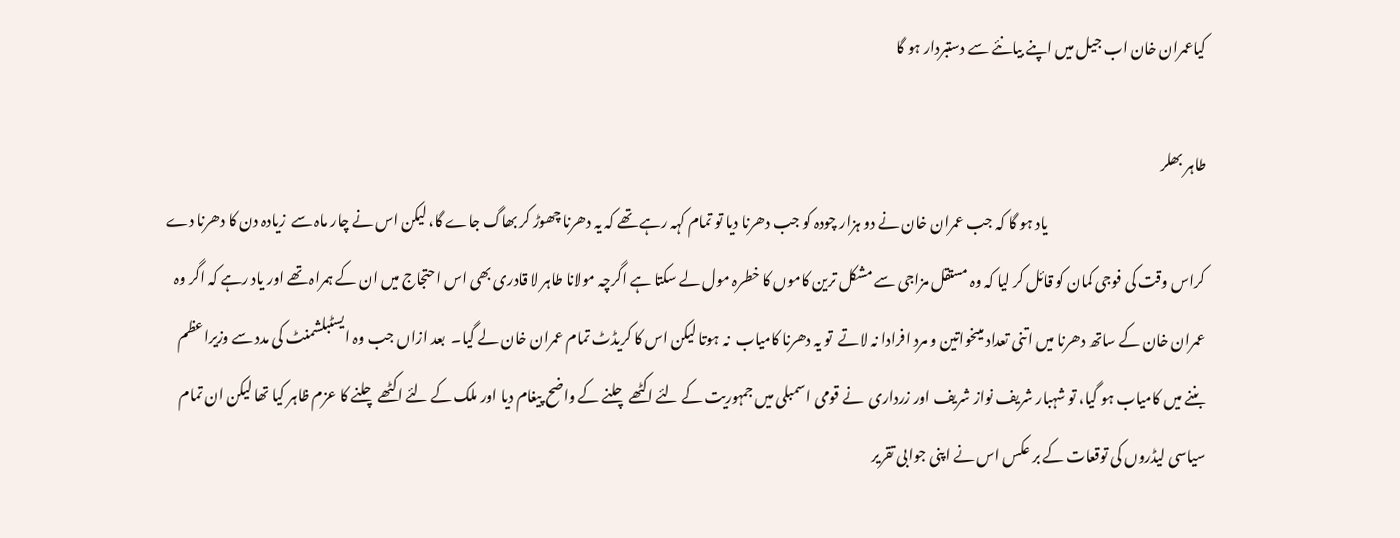کیاعمران خان اب جیل میں اپنے بیانئے سے دستبردار ہو گا

طاہر بھلر
                                                       یاد ہو گا کہ جب عمران خان نے دو ہزار چودہ کو جب دھرنا دیا تو تمام کہہ رہے تھے کہ یہ دھرنا چھوڑ کر بھاگ جاے گا، لیکن اس نے چار ماہ سے  زیادہ دن کا دھرنا دے کراس وقت کی فوجی کمان کو قائل کر لیا کہ وہ مستقل مزاجی سے مشکل ترین کاموں کا خطرہ مول لے سکتا ہے اگرچہ مولانا طاہر لا قادری بھی اس احتجاج میں ان کے ہمراہ تھے اور یاد رہے کہ اگر وہ عمران خان کے ساتھ دھرنا میں اتنی تعداد میںخواتین و مرد افرادا نہ لاتے  تو یہ دھرنا کامیاب  نہ ہوتا لیکن اس کا کریڈٹ تمام عمران خان لے گیا۔  بعد ازاں جب وہ ایسٹبلشمنٹ کی مدد سے وزیراعظم بننے میں کامیاب ہو گیا، تو شہبار شریف نواز شریف اور زرداری  نے قومی اسمبلی میں جمہوریت کے لئے اکٹھے چلنے کے واضح پیغام دیا اور ملک کے لئے اکٹھے چلنے کا عزم ظاہر کیا تھا لیکن ان تمام سیاسی لیڈروں کی توقعات کے بر عکس اس نے اپنی جوابی تقریر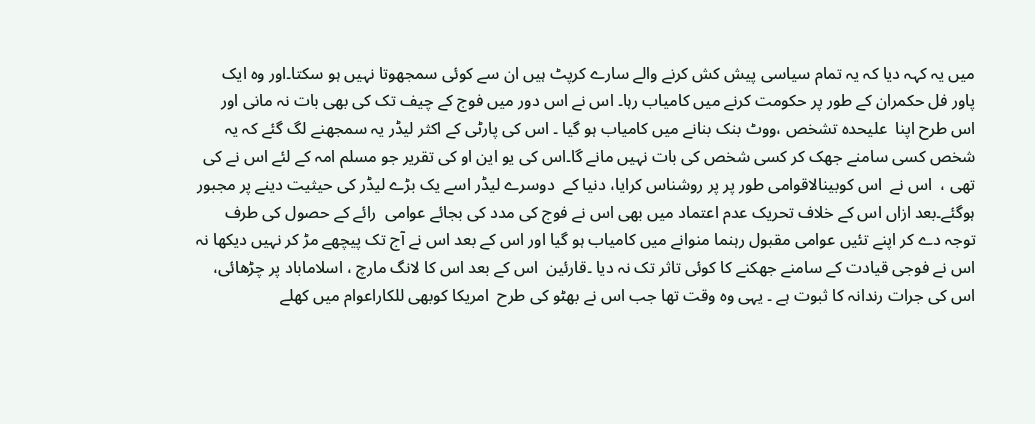میں یہ کہہ دیا کہ یہ تمام سیاسی پیش کش کرنے والے سارے کرپٹ ہیں ان سے کوئی سمجھوتا نہیں ہو سکتا۔اور وہ ایک پاور فل حکمران کے طور پر حکومت کرنے میں کامیاب رہا۔ اس نے اس دور میں فوج کے چیف تک کی بھی بات نہ مانی اور اس طرح اپنا  علیحدہ تشخص ،ووٹ بنک بنانے میں کامیاب ہو گیا ۔ اس کی پارٹی کے اکثر لیڈر یہ سمجھنے لگ گئے کہ یہ شخص کسی سامنے جھک کر کسی شخص کی بات نہیں مانے گا۔اس کی یو این او کی تقریر جو مسلم امہ کے لئے اس نے کی تھی ،  اس نے  اس کوبینالاقوامی طور پر پر روشناس کرایا، دنیا کے  دوسرے لیڈر اسے یک بڑے لیڈر کی حیثیت دینے پر مجبور ہوگئے۔بعد ازاں اس کے خلاف تحریک عدم اعتماد میں بھی اس نے فوج کی مدد کی بجائے عوامی  رائے کے حصول کی طرف توجہ دے کر اپنے تئیں عوامی مقبول رہنما منوانے میں کامیاب ہو گیا اور اس کے بعد اس نے آج تک پیچھے مڑ کر نہیں دیکھا نہ اس نے فوجی قیادت کے سامنے جھکنے کا کوئی تاثر تک نہ دیا ۔قارئین  اس کے بعد اس کا لانگ مارچ ، اسلاماباد پر چڑھائی، اس کی جرات رندانہ کا ثبوت ہے ۔ یہی وہ وقت تھا جب اس نے بھٹو کی طرح  امریکا کوبھی للکاراعوام میں کھلے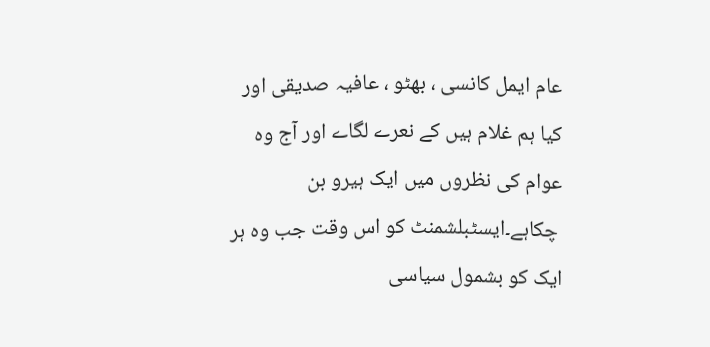عام ایمل کانسی ، بھٹو ، عافیہ صدیقی اور کیا ہم غلام ہیں کے نعرے لگاے اور آج وہ عوام کی نظروں میں ایک ہیرو بن
 چکاہے۔ایسٹبلشمنٹ کو اس وقت جب وہ ہر ایک کو بشمول سیاسی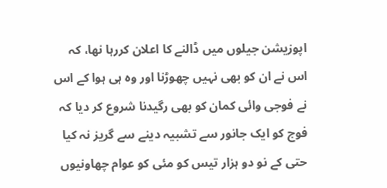اپوزیشن جیلوں میں ڈالنے کا اعلان کررہا نھا، کہ اس نے ان کو بھی نہیں چھوڑنا اور وہ ہی ہوا کے اس نے فوجی وائی کمان کو بھی رگیدنا شروع کر دیا کہ فوج کو ایک جانور سے تشبیہ دینے سے گریز نہ کیا  حتی کے نو دو ہزار تیس کو مئی کو عوام چھاونیوں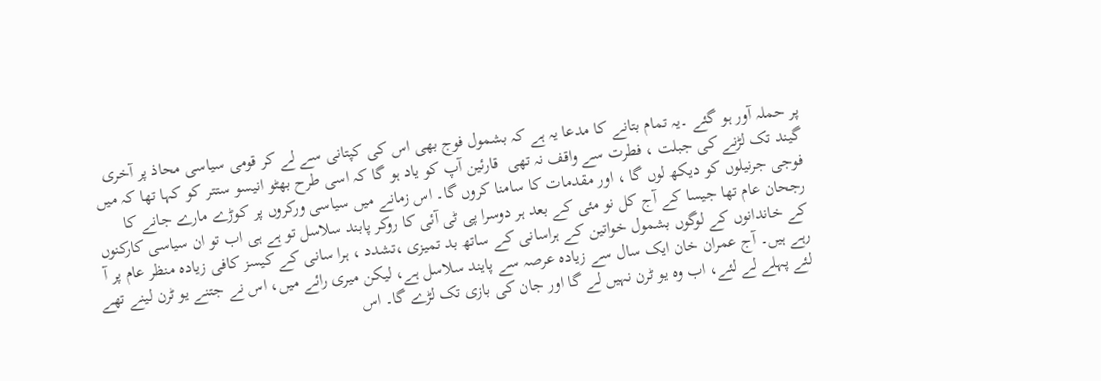پر حملہ آور ہو گئے ۔یہ تمام بتانے کا مدعا یہ ہے کہ بشمول فوج بھی اس کی کپتانی سے لے کر قومی سیاسی محاذ پر آخری گیند تک لڑنے کی جبلت ، فطرت سے واقف نہ تھی  قارئین آپ کو یاد ہو گا کہ اسی طرح بھٹو انیسو ستتر کو کہا تھا کہ میں فوجی جرنیلوں کو دیکھ لوں گا ، اور مقدمات کا سامنا کروں گا۔ اس زمانے میں سیاسی ورکروں پر کوڑے مارے جانے کا رجحان عام تھا جیسا کے آج کل نو مئی کے بعد ہر دوسرا پی ٹی آئی کا روکر پابند سلاسل تو ہے ہی اب تو ان سیاسی کارکنوں کے خاندانوں کے لوگوں بشمول خواتین کے ہراسانی کے ساتھ بد تمیزی ،تشدد ، ہرا سانی کے کیسز کافی زیادہ منظر عام پر آ رہے ہیں۔ آج عمران خان ایک سال سے زیادہ عرصہ سے پایند سلاسل ہے، لیکن میری رائے میں، اس نے جتنے یو ٹرن لینے تھے لئے پہلے لے لئے، اب وہ یو ٹرن نہیں لے گا اور جان کی بازی تک لڑے گا۔ اس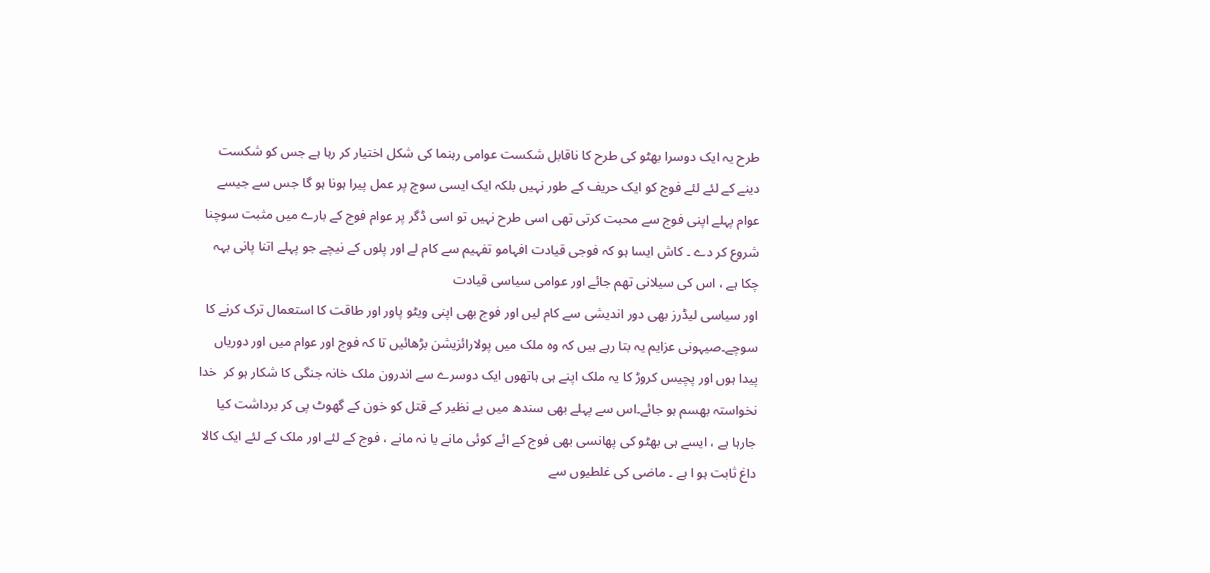طرح یہ ایک دوسرا بھٹو کی طرح کا ناقابل شکست عوامی رہنما کی شکل اختیار کر رہا ہے جس کو شکست دینے کے لئے لئے فوج کو ایک حریف کے طور نہیں بلکہ ایک ایسی سوچ پر عمل پیرا ہونا ہو گا جس سے جیسے عوام پہلے اپنی فوج سے محبت کرتی تھی اسی طرح نہیں تو اسی ڈگر پر عوام فوج کے بارے میں مثبت سوچنا شروع کر دے ۔ کاش ایسا ہو کہ فوجی قیادت افہامو تفہیم سے کام لے اور پلوں کے نیچے جو پہلے اتنا پانی بہہ چکا ہے ، اس کی سیلانی تھم جائے اور عوامی سیاسی قیادت
اور سیاسی لیڈرز بھی دور اندیشی سے کام لیں اور فوج بھی اپنی ویٹو پاور اور طاقت کا استعمال ترک کرنے کا سوچے۔صیہونی عزایم یہ بتا رہے ہیں کہ وہ ملک میں پولارائزیشن بڑھائیں تا کہ فوج اور عوام میں اور دوریاں پیدا ہوں اور پچیس کروڑ کا یہ ملک اپنے ہی ہاتھوں ایک دوسرے سے اندرون ملک خانہ جنگی کا شکار ہو کر  خدا نخواستہ بھسم ہو جائے۔اس سے پہلے بھی سندھ میں بے نظیر کے قتل کو خون کے گھوٹ پی کر برداشت کیا جارہا ہے ، ایسے ہی بھٹو کی پھانسی بھی فوج کے ائے کوئی مانے یا نہ مانے ، فوج کے لئے اور ملک کے لئے ایک کالا داغ ثابت ہو ا ہے ۔ ماضی کی غلطیوں سے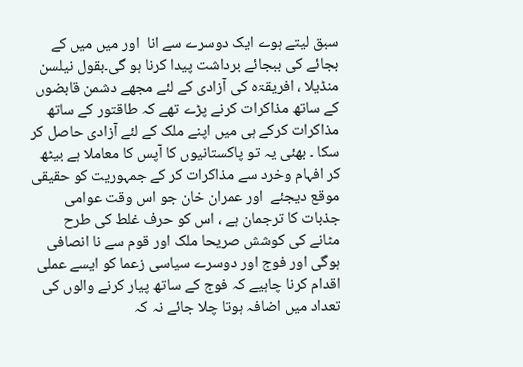سبق لیتے ہوے ایک دوسرے سے انا  اور میں میں کے بجائے کی ببجائے برداشت پیدا کرنا ہو گی۔بقول نیلسن منڈیلا ، افریقۃہ کی آزادی کے لئے مجھے دشمن قابضوں کے ساتھ مذاکرات کرنے پڑے تھے کہ طاقتور کے ساتھ مذاکرات کرکے ہی میں اپنے ملک کے لئے آزادی حاصل کر سکا ۔ بھئی یہ تو پاکستانیوں کا آپس کا معاملا ہے بیٹھ کر افہام وخرد سے مذاکرات کر کے جمہوریت کو حقیقی موقع دیجئے  اور عمران خان جو اس وقت عوامی جذبات کا ترجمان ہے ، اس کو حرف غلط کی طرح مٹانے کی کوشش صریحا ملک اور قوم سے نا انصافی ہوگی اور فوج اور دوسرے سیاسی زعما کو ایسے عملی اقدام کرنا چاہیے کہ فوج کے ساتھ پیار کرنے والوں کی تعداد میں اضافہ ہوتا چلا جائے نہ کہ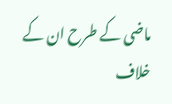ماضی کے طرح ان کے خلاف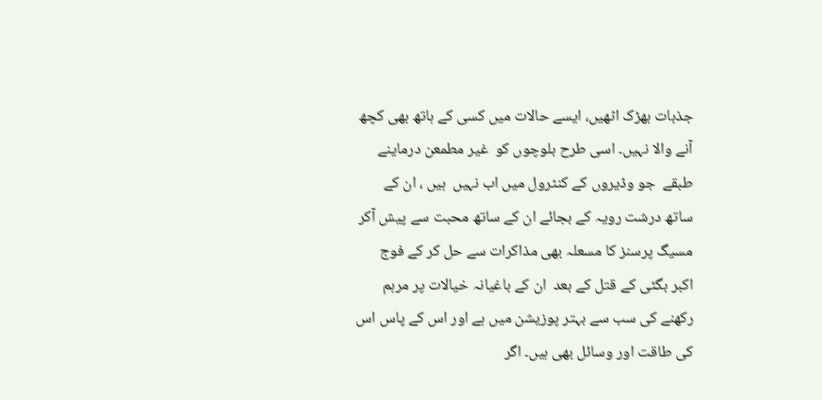جذبات بھڑک اٹھیں، ایسے حالات میں کسی کے ہاتھ بھی کچھ آنے والا نہیں۔ اسی طرح بلوچوں کو  غیر مطمعن درماینے طبقے  جو وڈیروں کے کنٹرول میں اب نہیں  ہیں ، ان کے ساتھ درشت رویہ کے بجائے ان کے ساتھ محبت سے پیش آکر مسیگ پرسنز کا مسعلہ بھی مذاکرات سے حل کر کے فوج  اکبر بگٹی کے قتل کے بعد  ان کے باغیانہ خیالات پر مرہم رکھنے کی سب سے بہتر پوزیشن میں ہے اور اس کے پاس اس کی طاقت اور وسائل بھی ہیں۔ اگر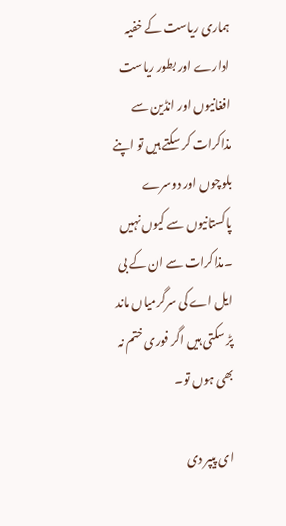ہماری ریاست کے خفیہ ادارے اور بطور ریاست افغانیوں اور انڈین سے مذاکرات کر سکتے ہیں تو اپنے بلوچوں اور دوسرے پاکستانیوں سے کیوں نہیں  ۔مذاکرات سے ان کے بی ایل اے کی سرگرمیاں ماند  پڑ سکتی ہیں اگر فوری ختم نہ بھی ہوں تو۔

ای پیپر دی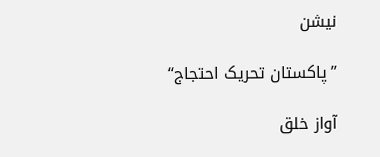نیشن

’’پاکستان تحریک احتجاج‘‘

آواز خلق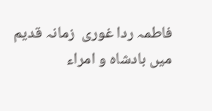فاطمہ ردا غوری  زمانہ قدیم میں بادشاہ و امراء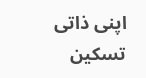اپنی ذاتی تسکین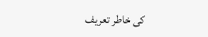کی خاطر تعریف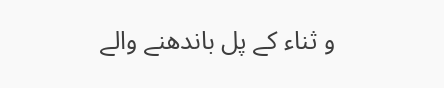و ثناء کے پل باندھنے والے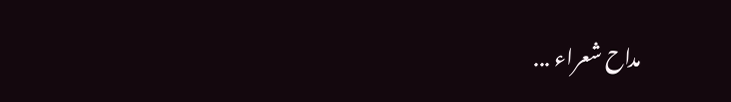مداح شعراء ...